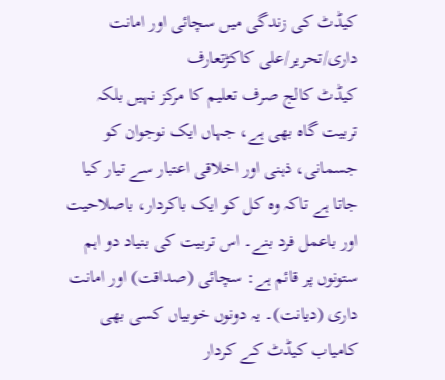کیڈٹ کی زندگی میں سچائی اور امانت داری/تحریر/علی کاکڑتعارف
کیڈٹ کالج صرف تعلیم کا مرکز نہیں بلکہ تربیت گاہ بھی ہے، جہاں ایک نوجوان کو جسمانی، ذہنی اور اخلاقی اعتبار سے تیار کیا جاتا ہے تاکہ وہ کل کو ایک باکردار، باصلاحیت اور باعمل فرد بنے۔ اس تربیت کی بنیاد دو اہم ستونوں پر قائم ہے: سچائی (صداقت) اور امانت داری (دیانت)۔ یہ دونوں خوبیاں کسی بھی کامیاب کیڈٹ کے کردار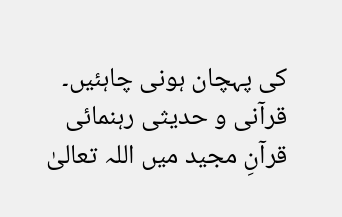کی پہچان ہونی چاہئیں۔
قرآنی و حدیثی رہنمائی
قرآنِ مجید میں اللہ تعالیٰ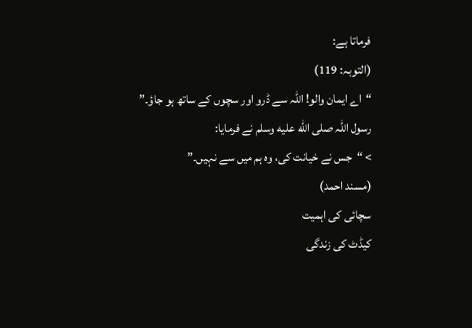فرماتا ہے:
(التوبہ: 119)
“اے ایمان والو! اللہ سے ڈرو اور سچوں کے ساتھ ہو جاؤ۔”
رسول اللہ صلى الله عليه وسلم نے فرمایا:
> “جس نے خیانت کی، وہ ہم میں سے نہیں۔”
(مسند احمد)
سچائی کی اہمیت
کیڈٹ کی زندگی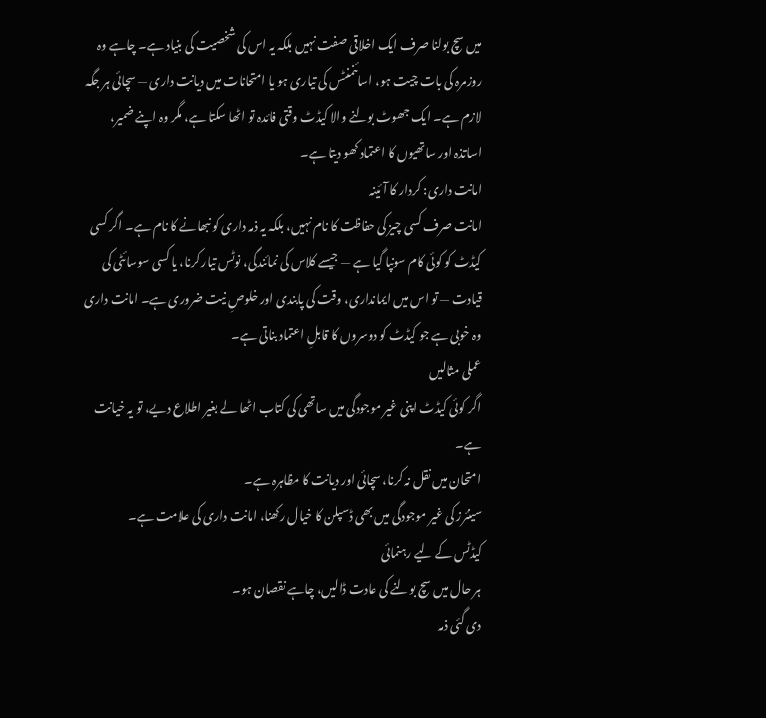میں سچ بولنا صرف ایک اخلاقی صفت نہیں بلکہ یہ اس کی شخصیت کی بنیاد ہے۔ چاہے وہ روزمرہ کی بات چیت ہو، اسائنمنٹس کی تیاری ہو یا امتحانات میں دیانت داری — سچائی ہر جگہ لازم ہے۔ ایک جھوٹ بولنے والا کیڈٹ وقتی فائدہ تو اٹھا سکتا ہے، مگر وہ اپنے ضمیر، اساتذہ اور ساتھیوں کا اعتماد کھو دیتا ہے۔
امانت داری: کردار کا آئینہ
امانت صرف کسی چیز کی حفاظت کا نام نہیں، بلکہ یہ ذمہ داری کو نبھانے کا نام ہے۔ اگر کسی کیڈٹ کو کوئی کام سونپا گیا ہے — جیسے کلاس کی نمائندگی، نوٹس تیار کرنا، یا کسی سوسائٹی کی قیادت — تو اس میں ایمانداری، وقت کی پابندی اور خلوصِ نیت ضروری ہے۔ امانت داری وہ خوبی ہے جو کیڈٹ کو دوسروں کا قابلِ اعتماد بناتی ہے۔
عملی مثالیں
اگر کوئی کیڈٹ اپنی غیر موجودگی میں ساتھی کی کتاب اٹھا لے بغیر اطلاع دیے، تو یہ خیانت ہے۔
امتحان میں نقل نہ کرنا، سچائی اور دیانت کا مظاہرہ ہے۔
سینئرز کی غیر موجودگی میں بھی ڈسپلن کا خیال رکھنا، امانت داری کی علامت ہے۔
کیڈٹس کے لیے رہنمائی
ہر حال میں سچ بولنے کی عادت ڈالیں، چاہے نقصان ہو۔
دی گئی ذمہ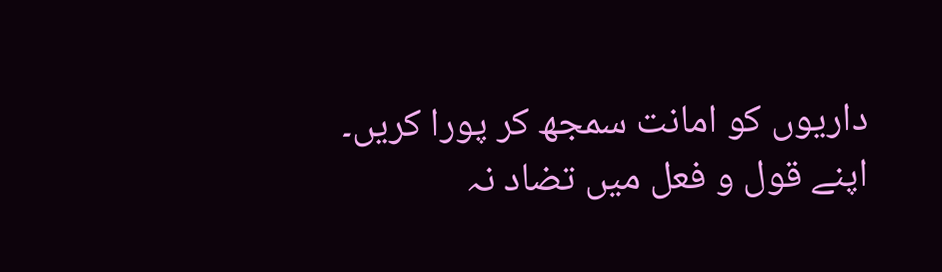داریوں کو امانت سمجھ کر پورا کریں۔
اپنے قول و فعل میں تضاد نہ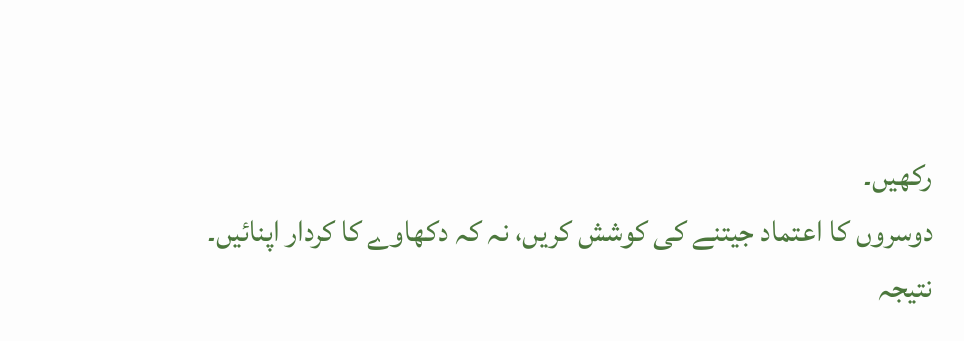رکھیں۔
دوسروں کا اعتماد جیتنے کی کوشش کریں، نہ کہ دکھاوے کا کردار اپنائیں۔
نتیجہ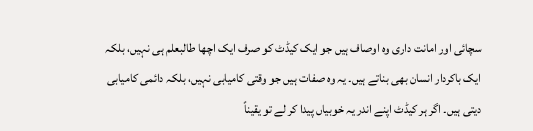سچائی اور امانت داری وہ اوصاف ہیں جو ایک کیڈٹ کو صرف ایک اچھا طالبعلم ہی نہیں، بلکہ ایک باکردار انسان بھی بناتے ہیں۔ یہ وہ صفات ہیں جو وقتی کامیابی نہیں، بلکہ دائمی کامیابی دیتی ہیں۔ اگر ہر کیڈٹ اپنے اندر یہ خوبیاں پیدا کر لے تو یقیناً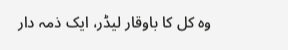وہ کل کا باوقار لیڈر، ایک ذمہ دار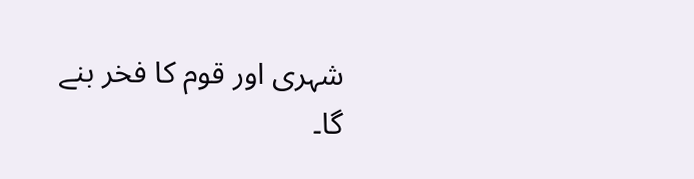شہری اور قوم کا فخر بنے گا۔